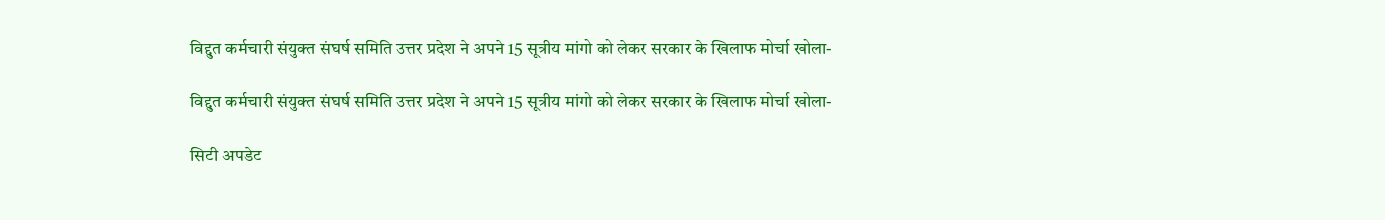विद्दुत कर्मचारी संयुक्त संघर्ष समिति उत्तर प्रदेश ने अपने 15 सूत्रीय मांगो को लेकर सरकार के खिलाफ मोर्चा खोला-

विद्दुत कर्मचारी संयुक्त संघर्ष समिति उत्तर प्रदेश ने अपने 15 सूत्रीय मांगो को लेकर सरकार के खिलाफ मोर्चा खोला-

सिटी अपडेट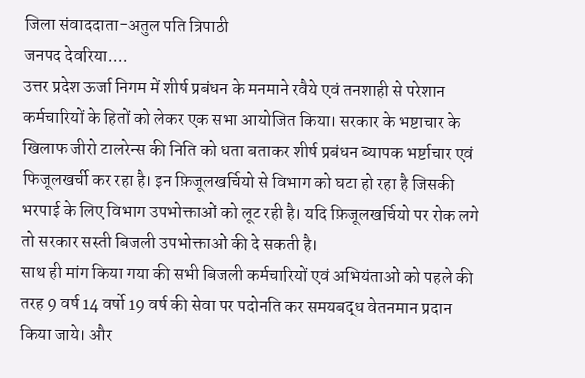जिला संवाददाता-अतुल पति त्रिपाठी
जनपद देवरिया....
उत्तर प्रदेश ऊर्जा निगम में शीर्ष प्रबंधन के मनमाने रवैये एवं तनशाही से परेशान कर्मचारियों के हितों को लेकर एक सभा आयोजित किया। सरकार के भष्टाचार के खिलाफ जीरो टालरेन्स की निति को धता बताकर शीर्ष प्रबंधन ब्यापक भर्ष्टाचार एवं फिजूलखर्ची कर रहा है। इन फ़िजूलखर्चियो से विभाग को घटा हो रहा है जिसकी भरपाई के लिए विभाग उपभोक्ताओं को लूट रही है। यदि फ़िजूलखर्चियो पर रोक लगे तो सरकार सस्ती बिजली उपभोक्ताओं की दे सकती है।
साथ ही मांग किया गया की सभी बिजली कर्मचारियों एवं अभियंताओं को पहले की तरह 9 वर्ष 14 वर्षो 19 वर्ष की सेवा पर पदोनति कर समयबद्ध वेतनमान प्रदान किया जाये। और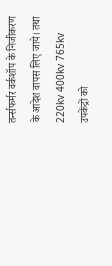तर्न्सफर्मर वर्कशॉप के निजीकरण के आदेश वापस लिए जाये। तथा 220kv 400kv 765kv उपकेंद्रों को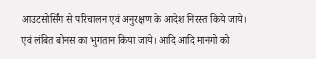आउटसोर्सिंग से परिचालन एवं अनुरक्षण के आदेश निरस्त किये जाये। एवं लंबित बोनस का भुगतान किया जाये। आदि आदि मानगो को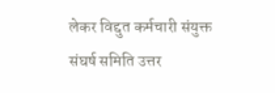लेकर विद्दुत कर्मचारी संयुक्त संघर्ष समिति उत्तर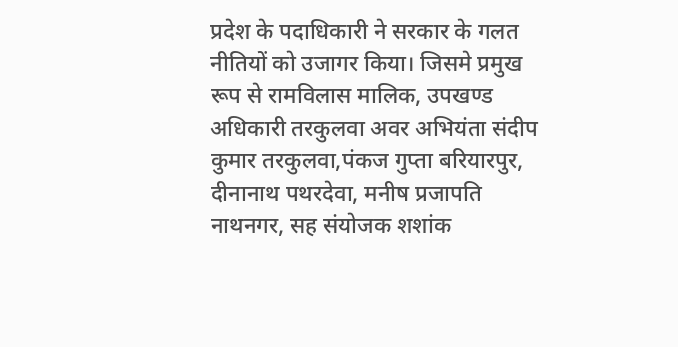प्रदेश के पदाधिकारी ने सरकार के गलत नीतियों को उजागर किया। जिसमे प्रमुख रूप से रामविलास मालिक, उपखण्ड अधिकारी तरकुलवा अवर अभियंता संदीप कुमार तरकुलवा,पंकज गुप्ता बरियारपुर, दीनानाथ पथरदेवा, मनीष प्रजापति नाथनगर, सह संयोजक शशांक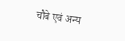चौबे एवं अन्य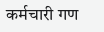कर्मचारी गण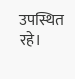उपस्थित रहे।